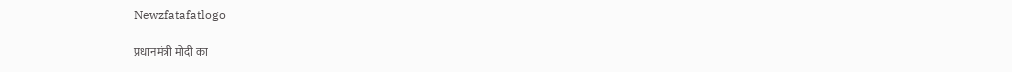Newzfatafatlogo

प्रधानमंत्री मोदी का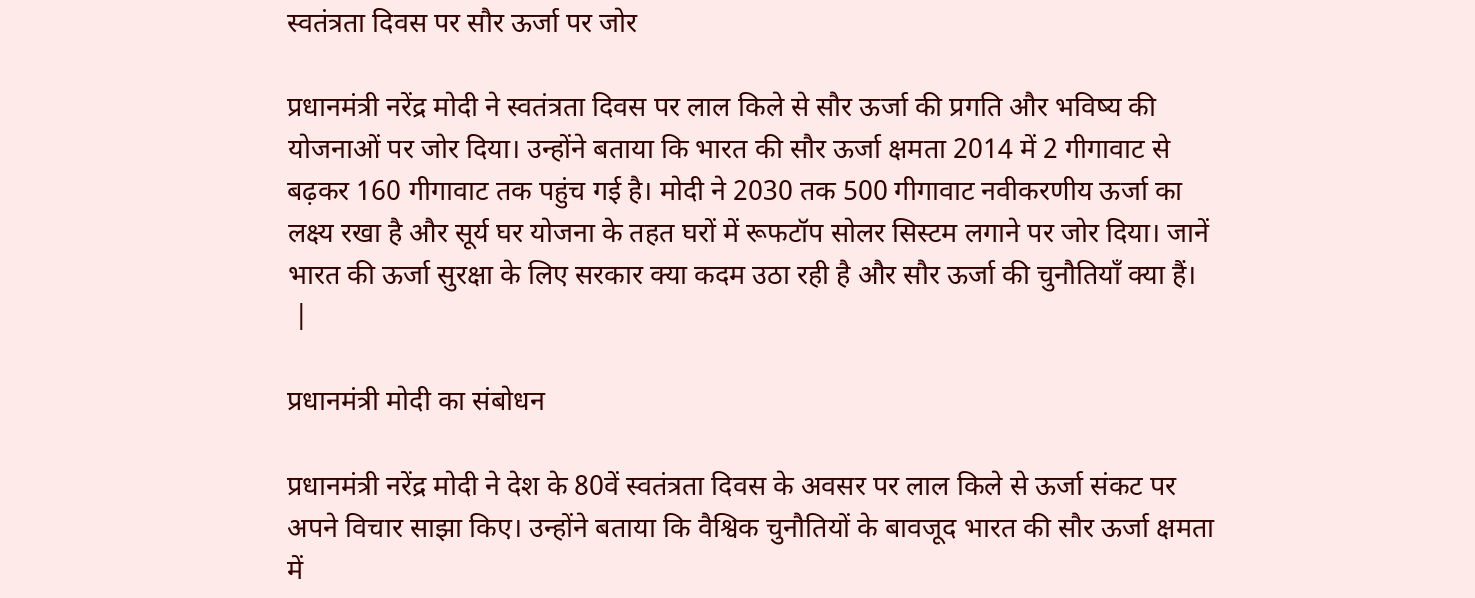स्वतंत्रता दिवस पर सौर ऊर्जा पर जोर

प्रधानमंत्री नरेंद्र मोदी ने स्वतंत्रता दिवस पर लाल किले से सौर ऊर्जा की प्रगति और भविष्य की योजनाओं पर जोर दिया। उन्होंने बताया कि भारत की सौर ऊर्जा क्षमता 2014 में 2 गीगावाट से बढ़कर 160 गीगावाट तक पहुंच गई है। मोदी ने 2030 तक 500 गीगावाट नवीकरणीय ऊर्जा का लक्ष्य रखा है और सूर्य घर योजना के तहत घरों में रूफटॉप सोलर सिस्टम लगाने पर जोर दिया। जानें भारत की ऊर्जा सुरक्षा के लिए सरकार क्या कदम उठा रही है और सौर ऊर्जा की चुनौतियाँ क्या हैं।
 |

प्रधानमंत्री मोदी का संबोधन

प्रधानमंत्री नरेंद्र मोदी ने देश के 80वें स्वतंत्रता दिवस के अवसर पर लाल किले से ऊर्जा संकट पर अपने विचार साझा किए। उन्होंने बताया कि वैश्विक चुनौतियों के बावजूद भारत की सौर ऊर्जा क्षमता में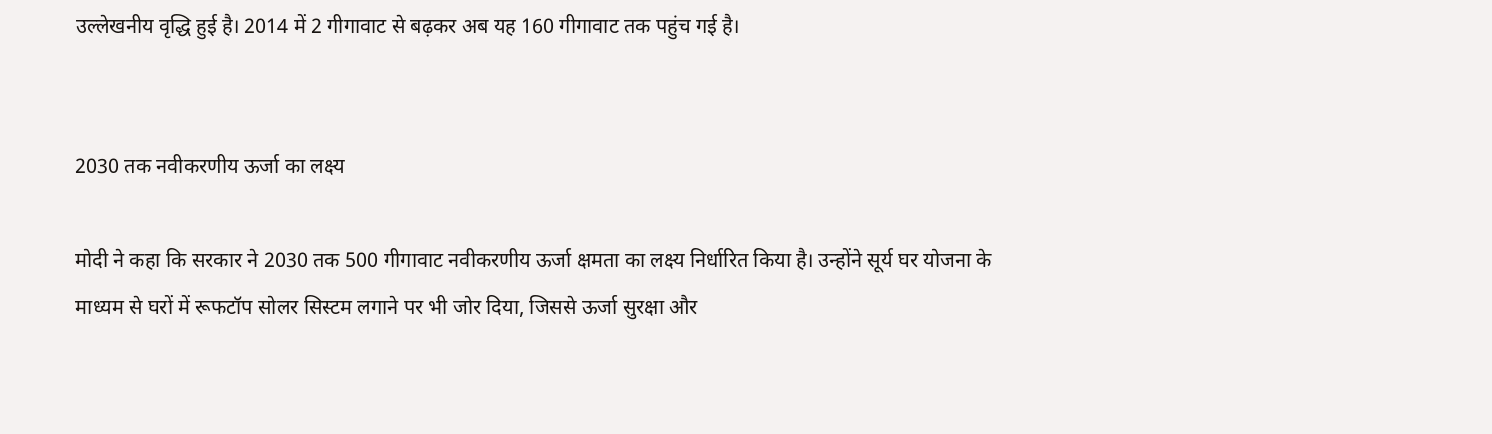उल्लेखनीय वृद्धि हुई है। 2014 में 2 गीगावाट से बढ़कर अब यह 160 गीगावाट तक पहुंच गई है।


2030 तक नवीकरणीय ऊर्जा का लक्ष्य

मोदी ने कहा कि सरकार ने 2030 तक 500 गीगावाट नवीकरणीय ऊर्जा क्षमता का लक्ष्य निर्धारित किया है। उन्होंने सूर्य घर योजना के माध्यम से घरों में रूफटॉप सोलर सिस्टम लगाने पर भी जोर दिया, जिससे ऊर्जा सुरक्षा और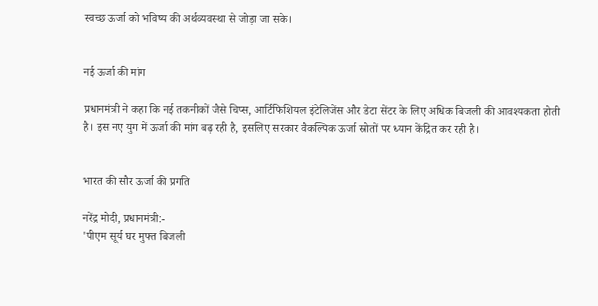स्वच्छ ऊर्जा को भविष्य की अर्थव्यवस्था से जोड़ा जा सके।


नई ऊर्जा की मांग

प्रधानमंत्री ने कहा कि नई तकनीकों जैसे चिप्स, आर्टिफिशियल इंटेलिजेंस और डेटा सेंटर के लिए अधिक बिजली की आवश्यकता होती है। इस नए युग में ऊर्जा की मांग बढ़ रही है, इसलिए सरकार वैकल्पिक ऊर्जा स्रोतों पर ध्यान केंद्रित कर रही है।


भारत की सौर ऊर्जा की प्रगति

नरेंद्र मोदी, प्रधानमंत्री:-
'पीएम सूर्य घर मुफ्त बिजली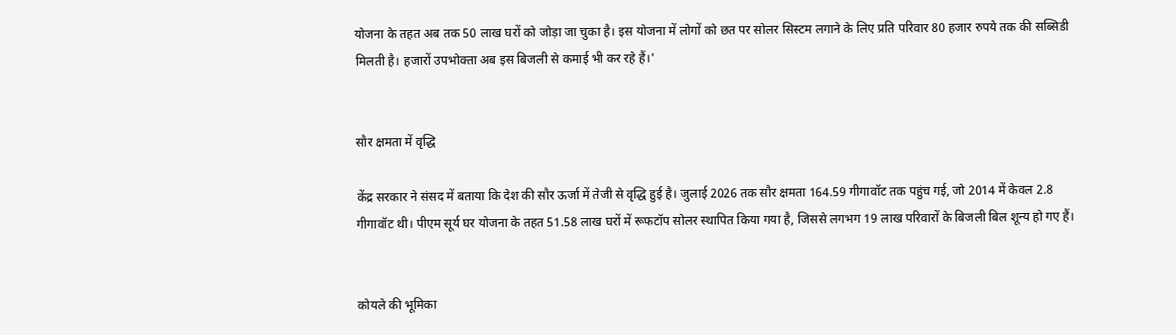योजना के तहत अब तक 50 लाख घरों को जोड़ा जा चुका है। इस योजना में लोगों को छत पर सोलर सिस्टम लगाने के लिए प्रति परिवार 80 हजार रुपये तक की सब्सिडी मिलती है। हजारों उपभोक्ता अब इस बिजली से कमाई भी कर रहे हैं।'


सौर क्षमता में वृद्धि

केंद्र सरकार ने संसद में बताया कि देश की सौर ऊर्जा में तेजी से वृद्धि हुई है। जुलाई 2026 तक सौर क्षमता 164.59 गीगावॉट तक पहुंच गई, जो 2014 में केवल 2.8 गीगावॉट थी। पीएम सूर्य घर योजना के तहत 51.58 लाख घरों में रूफटॉप सोलर स्थापित किया गया है, जिससे लगभग 19 लाख परिवारों के बिजली बिल शून्य हो गए हैं।


कोयले की भूमिका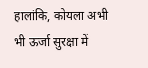हालांकि, कोयला अभी भी ऊर्जा सुरक्षा में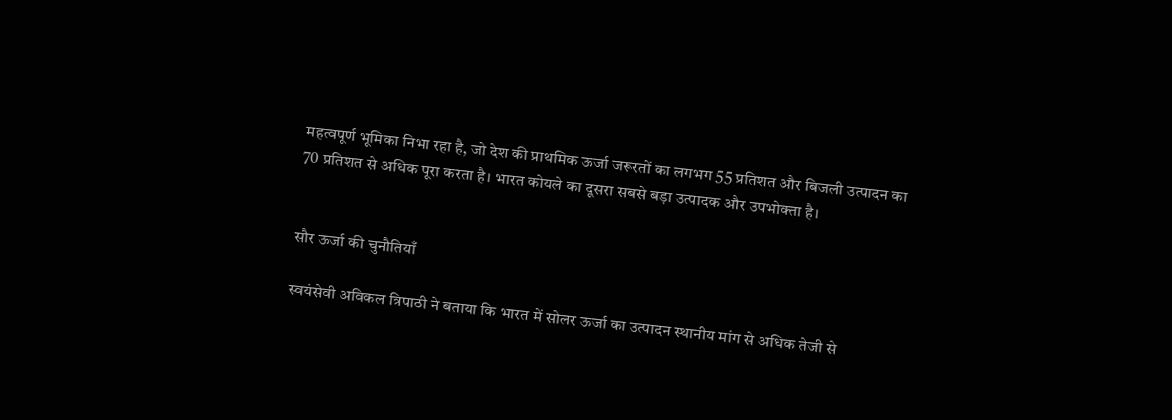महत्वपूर्ण भूमिका निभा रहा है, जो देश की प्राथमिक ऊर्जा जरूरतों का लगभग 55 प्रतिशत और बिजली उत्पादन का 70 प्रतिशत से अधिक पूरा करता है। भारत कोयले का दूसरा सबसे बड़ा उत्पादक और उपभोक्ता है।


सौर ऊर्जा की चुनौतियाँ

स्वयंसेवी अविकल त्रिपाठी ने बताया कि भारत में सोलर ऊर्जा का उत्पादन स्थानीय मांग से अधिक तेजी से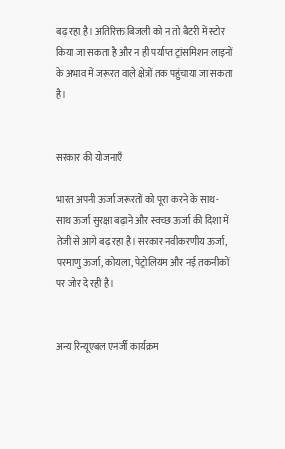बढ़ रहा है। अतिरिक्त बिजली को न तो बैटरी में स्टोर किया जा सकता है और न ही पर्याप्त ट्रांसमिशन लाइनों के अभाव में जरूरत वाले क्षेत्रों तक पहुंचाया जा सकता है।


सरकार की योजनाएँ

भारत अपनी ऊर्जा जरूरतों को पूरा करने के साथ-साथ ऊर्जा सुरक्षा बढ़ाने और स्वच्छ ऊर्जा की दिशा में तेजी से आगे बढ़ रहा है। सरकार नवीकरणीय ऊर्जा, परमाणु ऊर्जा, कोयला, पेट्रोलियम और नई तकनीकों पर जोर दे रही है।


अन्य रिन्यूएबल एनर्जी कार्यक्रम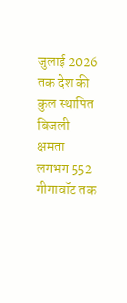जुलाई 2026 तक देश की कुल स्थापित बिजली क्षमता लगभग 552 गीगावॉट तक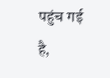पहुंच गई है,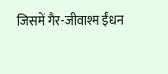जिसमें गैर-जीवाश्म ईंधन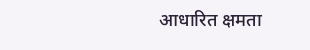आधारित क्षमता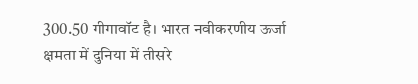300.50 गीगावॉट है। भारत नवीकरणीय ऊर्जा क्षमता में दुनिया में तीसरे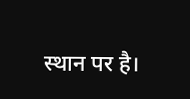स्थान पर है।